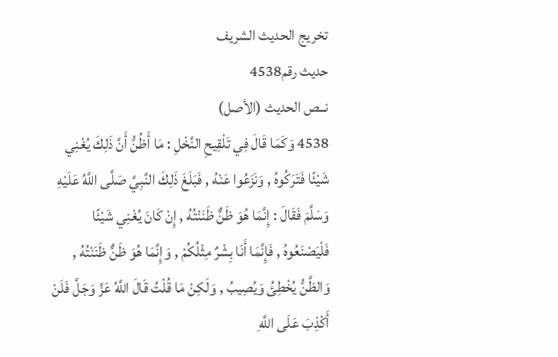تخريج الحديث الشريف
حديث رقم4538
نــص الحديث (الأصل)
4538 وَكَمَا قَالَ فِي تَلْقِيحِ النَّخْلِ : مَا أَظُنُّ أَنَّ ذَلِكَ يُغْنِي شَيْئًا فَتَرَكُوهُ , وَنَزَعُوا عَنْهُ , فَبَلَغَ ذَلِكَ النَّبِيَّ صَلَّى اللَّهُ عَلَيْهِ وَسَلَّمَ فَقَالَ : إِنَّمَا هُوَ ظَنٌّ ظَنَنْتُهُ , إِنْ كَانَ يُغْنِي شَيْئًا فَلْيَصْنَعُوهُ , فَإِنَّمَا أَنَا بِشْرٌ مِثْلُكُمْ , وَإِنَّمَا هُوَ ظَنٌّ ظَنَنْتُهُ , وَالظَّنُّ يُخْطِئُ وَيُصِيبُ , وَلَكِنْ مَا قُلْتُ قَالَ اللَّهُ عَزَّ وَجَلَّ فَلَنْ أَكْذِبَ عَلَى اللَّهِ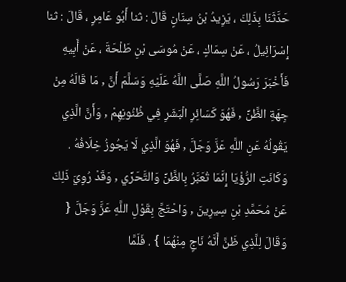حَدَّثَنَا بِذَلِكَ ، يَزِيدُ بْنُ سِنَانٍ قَالَ : ثنا أَبُو عَامِرٍ ، قَالَ : ثنا إِسْرَائِيلُ ، عَنْ سِمَاكٍ ، عَنْ مُوسَى بْنِ طَلْحَةَ ، عَنْ أَبِيهِ فَأَخْبَرَ رَسُولُ اللَّهِ صَلَّى اللَّهُ عَلَيْهِ وَسَلَّمَ أَنَّ , مَا قَالَهُ مِنْ جِهَةِ الظَّنِّ , فَهُوَ كَسَائِرِ الْبَشَرِ فِي ظُنُونِهِمْ , وَأَنَّ الَّذِي يَقُولُهُ عَنِ اللَّهِ عَزَّ وَجَلَّ , فَهُوَ الَّذِي لَا يَجُوزُ خِلَافُهُ . وَكَانَتِ الرُّؤْيَا إِنَّمَا تُعَبَّرُ بِالظَّنِّ وَالتَّحَرِّي , وَقَدْ رُوِيَ ذَلِكَ عَنْ مُحَمَّدِ بْنِ سِيرِينَ , وَاحْتَجَّ بِقَوْلِ اللَّهِ عَزَّ وَجَلَّ { وَقَالَ لِلَّذِي ظَنَّ أَنَّهُ نَاجٍ مِنْهُمَا } . فَلَمَّا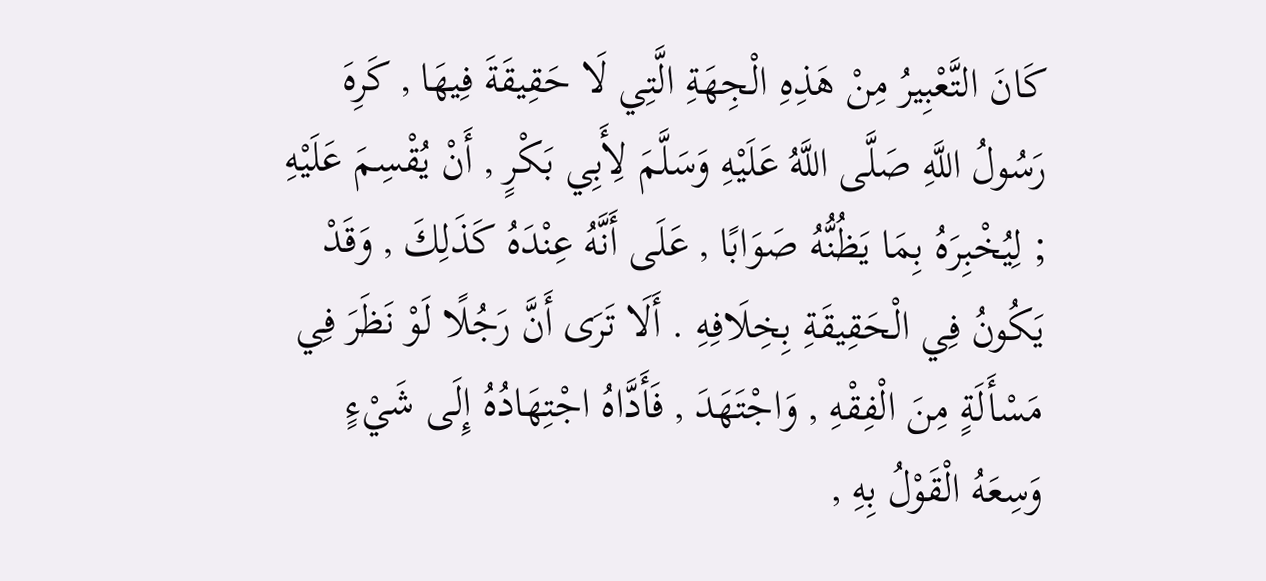كَانَ التَّعْبِيرُ مِنْ هَذِهِ الْجِهَةِ الَّتِي لَا حَقِيقَةَ فِيهَا , كَرِهَ رَسُولُ اللَّهِ صَلَّى اللَّهُ عَلَيْهِ وَسَلَّمَ لِأَبِي بَكْرٍ , أَنْ يُقْسِمَ عَلَيْهِ ; لِيُخْبِرَهُ بِمَا يَظُنُّهُ صَوَابًا , عَلَى أَنَّهُ عِنْدَهُ كَذَلِكَ , وَقَدْ يَكُونُ فِي الْحَقِيقَةِ بِخِلَافِهِ . أَلَا تَرَى أَنَّ رَجُلًا لَوْ نَظَرَ فِي مَسْأَلَةٍ مِنَ الْفِقْهِ , وَاجْتَهَدَ , فَأَدَّاهُ اجْتِهَادُهُ إِلَى شَيْءٍ وَسِعَهُ الْقَوْلُ بِهِ ,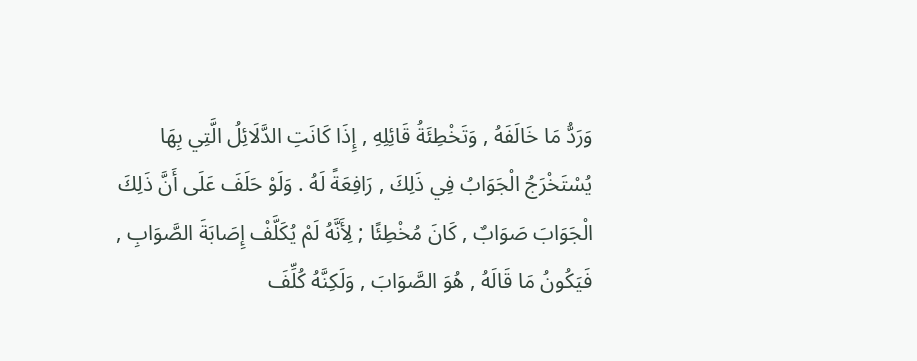وَرَدُّ مَا خَالَفَهُ , وَتَخْطِئَةُ قَائِلِهِ , إِذَا كَانَتِ الدَّلَائِلُ الَّتِي بِهَا يُسْتَخْرَجُ الْجَوَابُ فِي ذَلِكَ , رَافِعَةً لَهُ . وَلَوْ حَلَفَ عَلَى أَنَّ ذَلِكَ الْجَوَابَ صَوَابٌ , كَانَ مُخْطِئًا ; لِأَنَّهُ لَمْ يُكَلَّفْ إِصَابَةَ الصَّوَابِ , فَيَكُونُ مَا قَالَهُ , هُوَ الصَّوَابَ , وَلَكِنَّهُ كُلِّفَ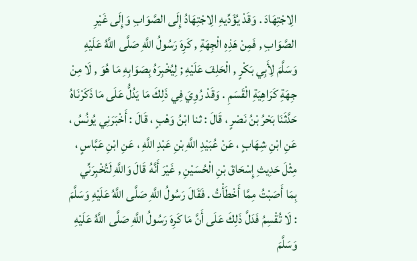الِاجْتِهَادَ . وَقَدْ يُؤَدِّيهِ الِاجْتِهَادُ إِلَى الصَّوَابِ وَإِلَى غَيْرِ الصَّوَابِ , فَمِنْ هَذِهِ الْجِهَةِ , كَرِهَ رَسُولُ اللَّهِ صَلَّى اللَّهُ عَلَيْهِ وَسَلَّمَ لِأَبِي بَكْرٍ , الْحَلِفَ عَلَيْهِ ; لِيُخْبِرَهُ بِصَوَابِهِ مَا هُوَ , لَا مِنْ جِهَةِ كَرَاهِيَةِ الْقَسَمِ . وَقَدْ رُوِيَ فِي ذَلِكَ مَا يَدُلُّ عَلَى مَا ذَكَرْنَاهُ حَدَّثَنَا بَحْرُ بْنُ نَصْرٍ ، قَالَ : ثنا ابْنُ وَهْبٍ ، قَالَ : أَخْبَرَنِي يُونُسُ ، عَنِ ابْنِ شِهَابٍ ، عَنْ عُبَيْدِ اللَّهِ بْنِ عَبْدِ اللَّهِ ، عَنِ ابْنِ عَبَّاسٍ ، مِثْلَ حَدِيثِ إِسْحَاقَ بْنِ الْحُسَيْنِ , غَيْرَ أَنَّهُ قَالَ وَاللَّهِ لَتُخْبِرَنِّي بِمَا أَصَبْتُ مِمَّا أَخْطَأْتُ . فَقَالَ رَسُولُ اللَّهِ صَلَّى اللَّهُ عَلَيْهِ وَسَلَّمَ : لَا تُقْسِمُ فَدَلَّ ذَلِكَ عَلَى أَنَّ مَا كَرِهَ رَسُولُ اللَّهِ صَلَّى اللَّهُ عَلَيْهِ وَسَلَّمَ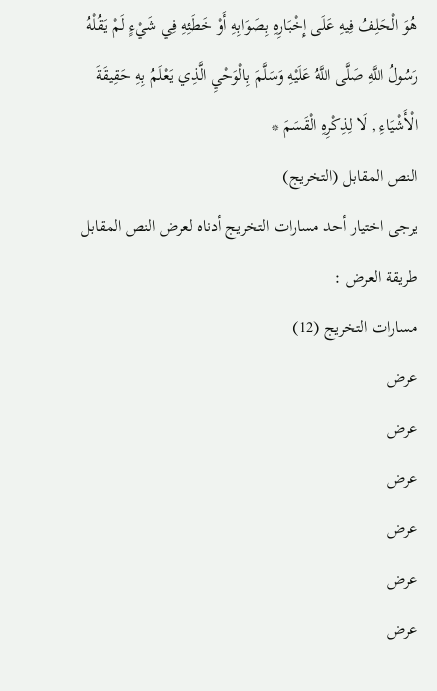هُوَ الْحَلِفُ فِيهِ عَلَى إِخْبَارِهِ بِصَوَابِهِ أَوْ خَطَئِهِ فِي شَيْءٍ لَمْ يَقُلْهُ رَسُولُ اللَّهِ صَلَّى اللَّهُ عَلَيْهِ وَسَلَّمَ بِالْوَحْيِ الَّذِي يَعْلَمُ بِهِ حَقِيقَةَ الْأَشْيَاءِ , لَا لِذِكْرِهِ الْقَسَمَ *
النص المقابل (التخريج)
يرجى اختيار أحد مسارات التخريج أدناه لعرض النص المقابل
طريقة العرض :
مسارات التخريج (12)
عرض
عرض
عرض
عرض
عرض
عرض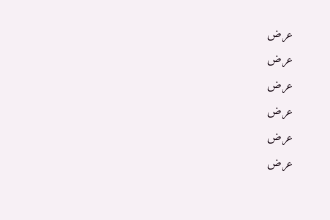عرض
عرض
عرض
عرض
عرض
عرض